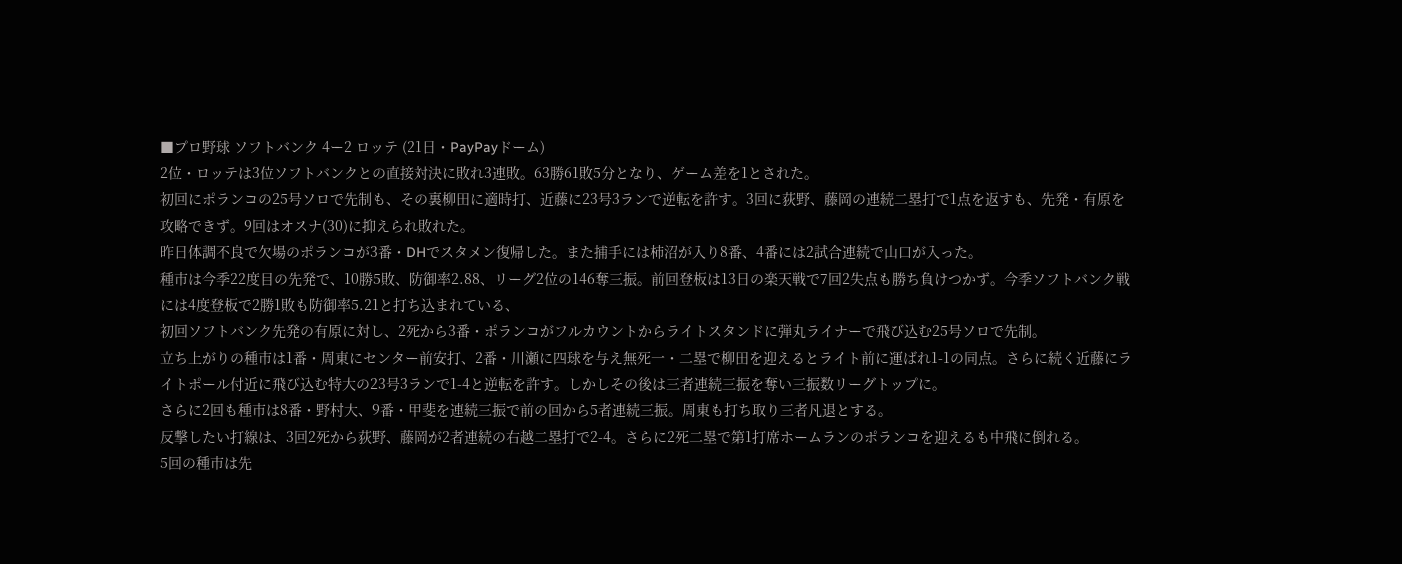■プロ野球 ソフトバンク 4ー2 ロッテ (21日・PayPayドーム)
2位・ロッテは3位ソフトバンクとの直接対決に敗れ3連敗。63勝61敗5分となり、ゲーム差を1とされた。
初回にポランコの25号ソロで先制も、その裏柳田に適時打、近藤に23号3ランで逆転を許す。3回に荻野、藤岡の連続二塁打で1点を返すも、先発・有原を攻略できず。9回はオスナ(30)に抑えられ敗れた。
昨日体調不良で欠場のポランコが3番・DHでスタメン復帰した。また捕手には柿沼が入り8番、4番には2試合連続で山口が入った。
種市は今季22度目の先発で、10勝5敗、防御率2.88、リーグ2位の146奪三振。前回登板は13日の楽天戦で7回2失点も勝ち負けつかず。今季ソフトバンク戦には4度登板で2勝1敗も防御率5.21と打ち込まれている、
初回ソフトバンク先発の有原に対し、2死から3番・ポランコがフルカウントからライトスタンドに弾丸ライナーで飛び込む25号ソロで先制。
立ち上がりの種市は1番・周東にセンター前安打、2番・川瀬に四球を与え無死一・二塁で柳田を迎えるとライト前に運ばれ1-1の同点。さらに続く近藤にライトポール付近に飛び込む特大の23号3ランで1-4と逆転を許す。しかしその後は三者連続三振を奪い三振数リーグトップに。
さらに2回も種市は8番・野村大、9番・甲斐を連続三振で前の回から5者連続三振。周東も打ち取り三者凡退とする。
反撃したい打線は、3回2死から荻野、藤岡が2者連続の右越二塁打で2-4。さらに2死二塁で第1打席ホームランのポランコを迎えるも中飛に倒れる。
5回の種市は先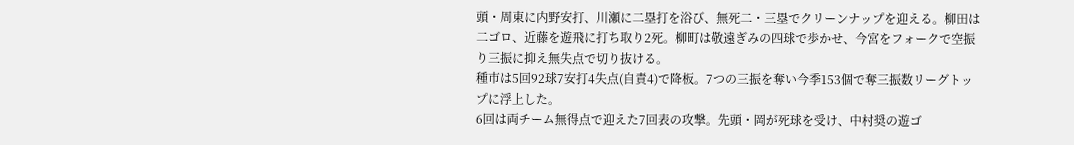頭・周東に内野安打、川瀬に二塁打を浴び、無死二・三塁でクリーンナップを迎える。柳田は二ゴロ、近藤を遊飛に打ち取り2死。柳町は敬遠ぎみの四球で歩かせ、今宮をフォークで空振り三振に抑え無失点で切り抜ける。
種市は5回92球7安打4失点(自責4)で降板。7つの三振を奪い今季153個で奪三振数リーグトップに浮上した。
6回は両チーム無得点で迎えた7回表の攻撃。先頭・岡が死球を受け、中村奨の遊ゴ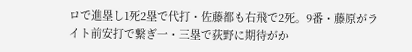ロで進塁し1死2塁で代打・佐藤都も右飛で2死。9番・藤原がライト前安打で繋ぎ一・三塁で荻野に期待がか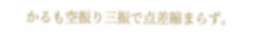かるも空振り三振で点差縮まらず。